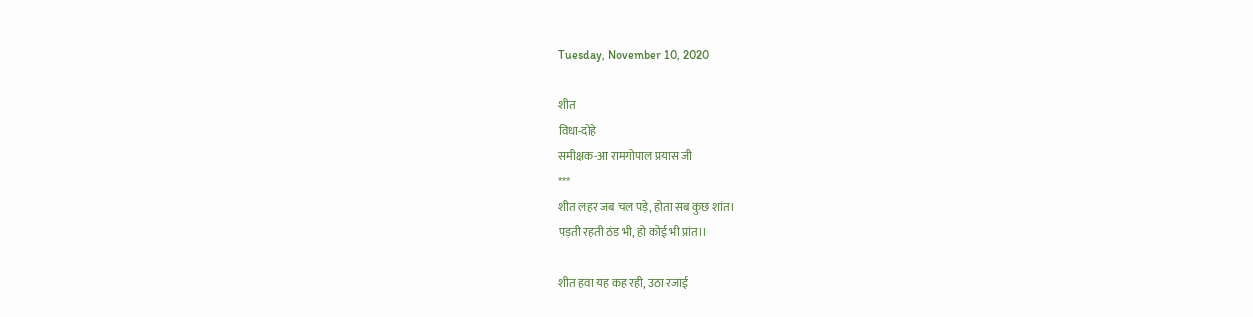Tuesday, November 10, 2020

शीत
विधा-दोहे
समीक्षक-आ रामगोपाल प्रयास जी
***
शीत लहर जब चल पड़े, होता सब कुछ शांत।
पड़ती रहती ठंड भी, हो कोई भी प्रांत।।

शीत हवा यह कह रही, उठा रजाई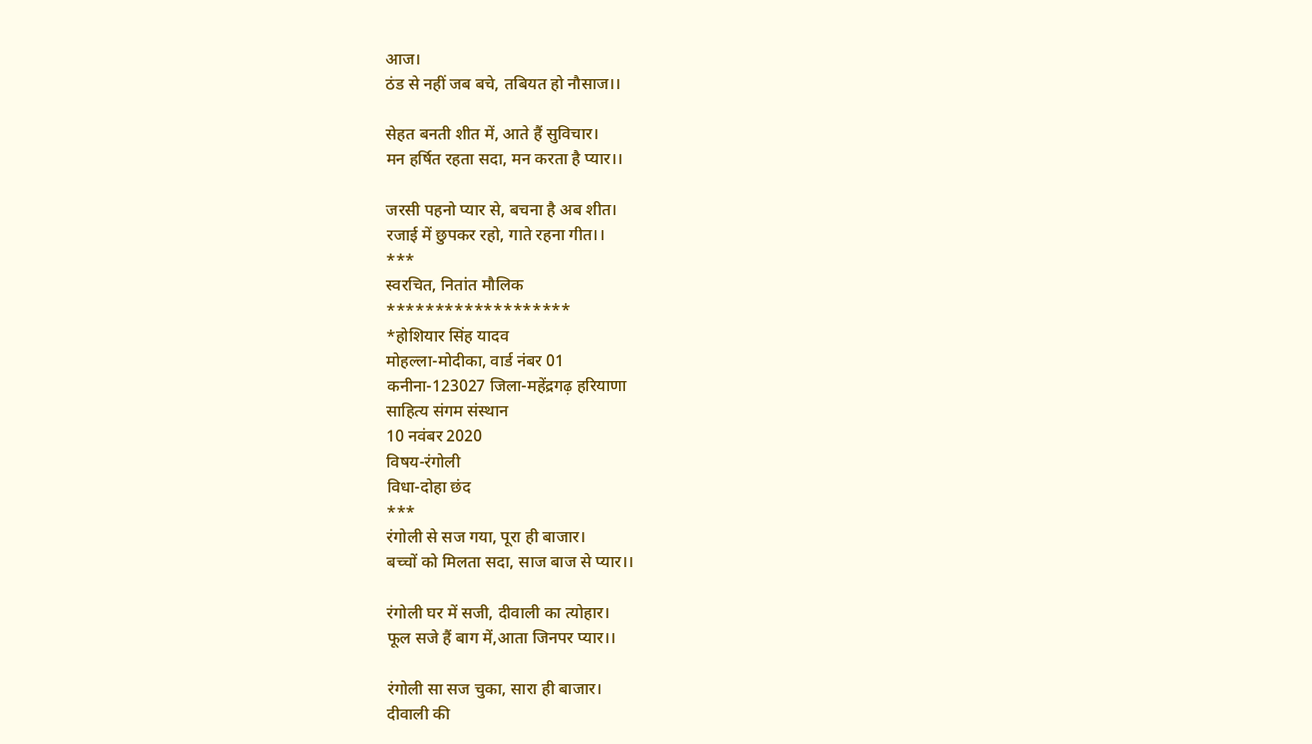आज।
ठंड से नहीं जब बचे, तबियत हो नौसाज।।

सेहत बनती शीत में, आते हैं सुविचार।
मन हर्षित रहता सदा, मन करता है प्यार।।

जरसी पहनो प्यार से, बचना है अब शीत।
रजाई में छुपकर रहो, गाते रहना गीत।।
***
स्वरचित, नितांत मौलिक
*******************
*होशियार सिंह यादव
मोहल्ला-मोदीका, वार्ड नंबर 01
कनीना-123027 जिला-महेंद्रगढ़ हरियाणा
साहित्य संगम संस्थान
10 नवंबर 2020
विषय-रंगोली
विधा-दोहा छंद
***
रंगोली से सज गया, पूरा ही बाजार।
बच्चों को मिलता सदा, साज बाज से प्यार।।

रंगोली घर में सजी, दीवाली का त्योहार।
फूल सजे हैं बाग में,आता जिनपर प्यार।।

रंगोली सा सज चुका, सारा ही बाजार।
दीवाली की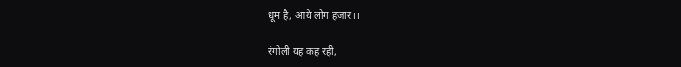धूम है, आये लोग हजार।।

रंगोली यह कह रही,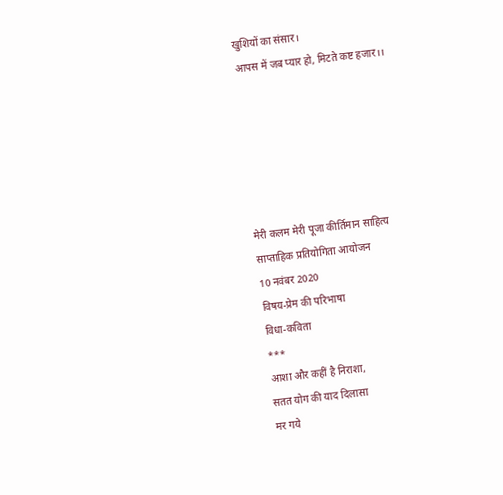खुशियों का संसार।
आपस में जब प्यार हो, मिटते कष्ट हजार।।






मेरी कलम मेरी पूजा कीर्तिमान साहित्य
साप्ताहिक प्रतियोगिता आयोजन
10 नवंबर 2020
विषय-प्रेम की परिभाषा
विधा-कविता
***
आशा और कहीं है निराशा,
सतत योग की याद दिलासा
मर गये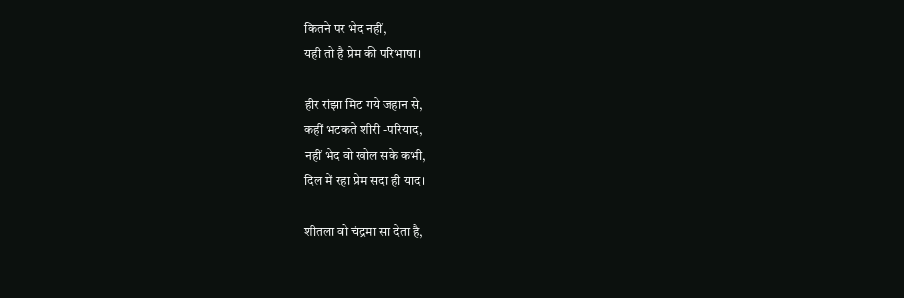कितने पर भेद नहीं,
यही तो है प्रेम की परिभाषा।

हीर रांझा मिट गये जहान से,
कहीं भटकते शीरी -परियाद,
नहीं भेद वो खोल सके कभी,
दिल में रहा प्रेम सदा ही याद।

शीतला वो चंद्रमा सा देता है,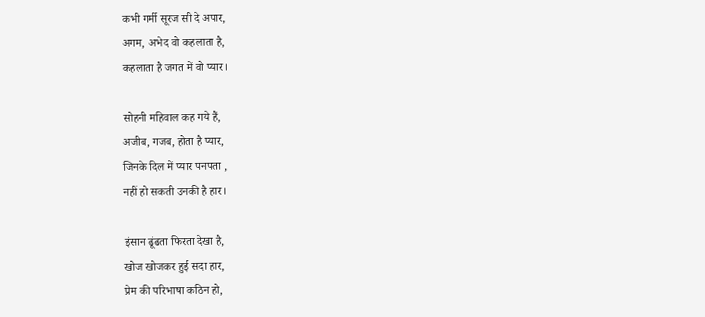कभी गर्मी सूरज सी दे अपार,
अगम, अभेद वो कहलाता है,
कहलाता है जगत में वो प्यार।

सोहनी महिवाल कह गये हैं,
अजीब, गजब, होता है प्यार,
जिनके दिल में प्यार पनपता ,
नहीं हो सकती उनकी है हार।

इंसान ढूंढता फिरता देखा है,
खोज खोजकर हुई सदा हार,
प्रेम की परिभाषा कठिन हो,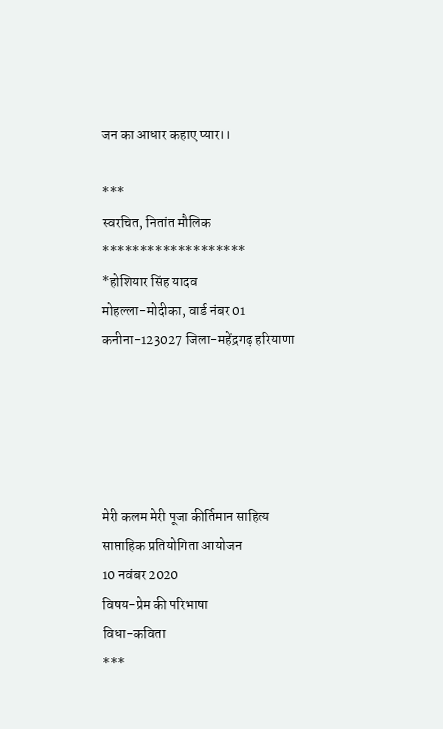जन का आधार कहाए प्यार।।

***
स्वरचित, नितांत मौलिक
*******************
*होशियार सिंह यादव
मोहल्ला-मोदीका, वार्ड नंबर 01
कनीना-123027 जिला-महेंद्रगढ़ हरियाणा





मेरी कलम मेरी पूजा कीर्तिमान साहित्य
साप्ताहिक प्रतियोगिता आयोजन
10 नवंबर 2020
विषय-प्रेम की परिभाषा
विधा-कविता
***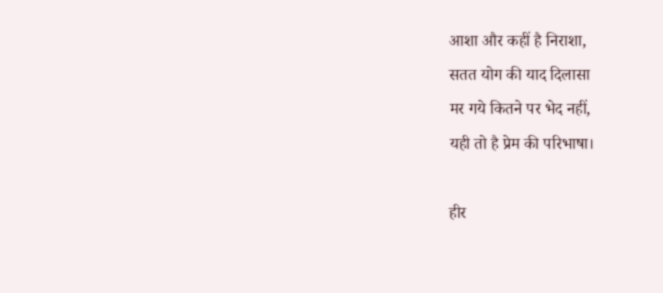आशा और कहीं है निराशा,
सतत योग की याद दिलासा
मर गये कितने पर भेद नहीं,
यही तो है प्रेम की परिभाषा।

हीर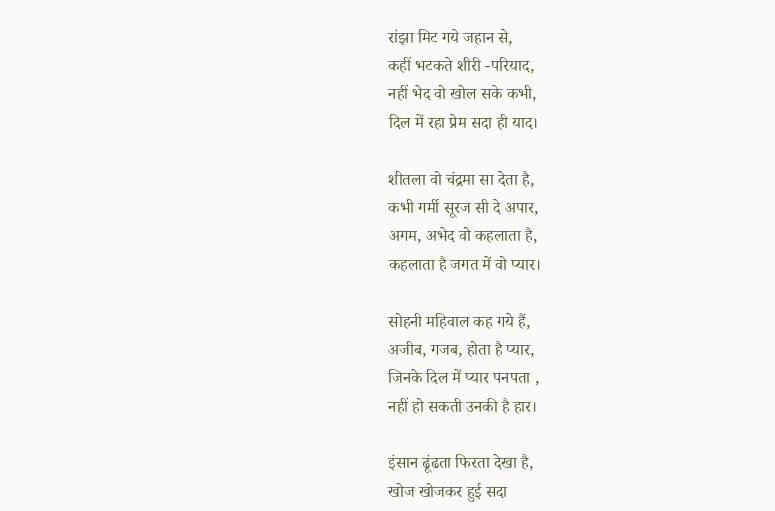रांझा मिट गये जहान से,
कहीं भटकते शीरी -परियाद,
नहीं भेद वो खोल सके कभी,
दिल में रहा प्रेम सदा ही याद।

शीतला वो चंद्रमा सा देता है,
कभी गर्मी सूरज सी दे अपार,
अगम, अभेद वो कहलाता है,
कहलाता है जगत में वो प्यार।

सोहनी महिवाल कह गये हैं,
अजीब, गजब, होता है प्यार,
जिनके दिल में प्यार पनपता ,
नहीं हो सकती उनकी है हार।

इंसान ढूंढता फिरता देखा है,
खोज खोजकर हुई सदा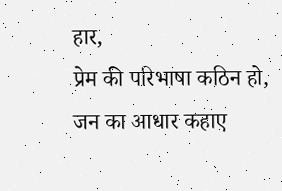हार,
प्रेम की परिभाषा कठिन हो,
जन का आधार कहाए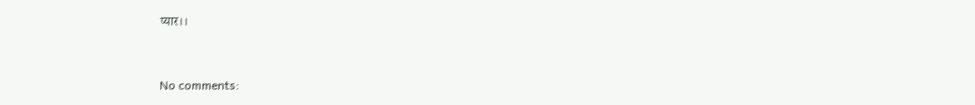प्यार।।


No comments: